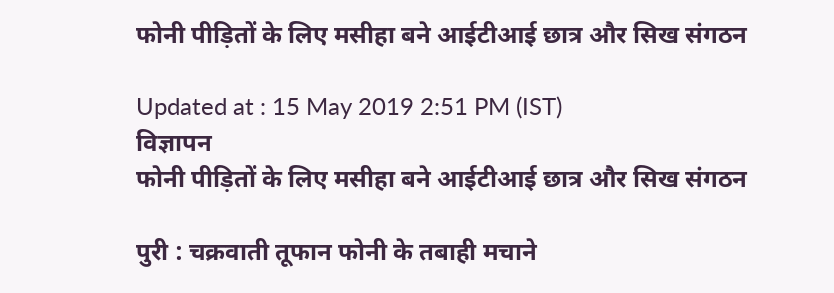फोनी पीड़ितों के लिए मसीहा बने आईटीआई छात्र और सिख संगठन

Updated at : 15 May 2019 2:51 PM (IST)
विज्ञापन
फोनी पीड़ितों के लिए मसीहा बने आईटीआई छात्र और सिख संगठन

पुरी : चक्रवाती तूफान फोनी के तबाही मचाने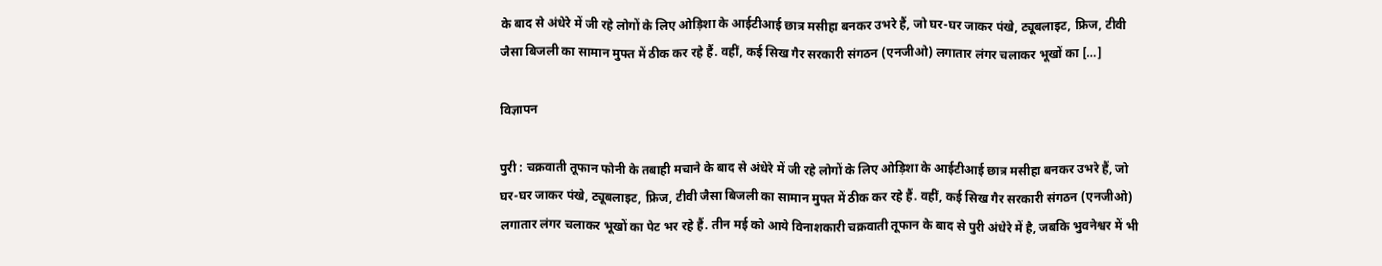के बाद से अंधेरे में जी रहे लोगों के लिए ओड़िशा के आईटीआई छात्र मसीहा बनकर उभरे हैं, जो घर-घर जाकर पंखे, ट्यूबलाइट, फ्रिज, टीवी जैसा बिजली का सामान मुफ्त में ठीक कर रहे हैं. वहीं, कई सिख गैर सरकारी संगठन (एनजीओ) लगातार लंगर चलाकर भूखों का […]

विज्ञापन

पुरी : चक्रवाती तूफान फोनी के तबाही मचाने के बाद से अंधेरे में जी रहे लोगों के लिए ओड़िशा के आईटीआई छात्र मसीहा बनकर उभरे हैं, जो घर-घर जाकर पंखे, ट्यूबलाइट, फ्रिज, टीवी जैसा बिजली का सामान मुफ्त में ठीक कर रहे हैं. वहीं, कई सिख गैर सरकारी संगठन (एनजीओ) लगातार लंगर चलाकर भूखों का पेट भर रहे हैं. तीन मई को आये विनाशकारी चक्रवाती तूफान के बाद से पुरी अंधेरे में है, जबकि भुवनेश्वर में भी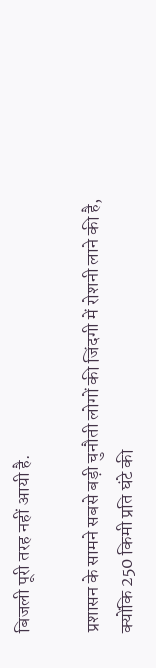बिजली पूरी तरह नहीं आयी है.

प्रशासन के सामने सबसे बड़ी चुनौती लोगों की जिंदगी में रोशनी लाने की है, क्योंकि 250 किमी प्रति घंटे की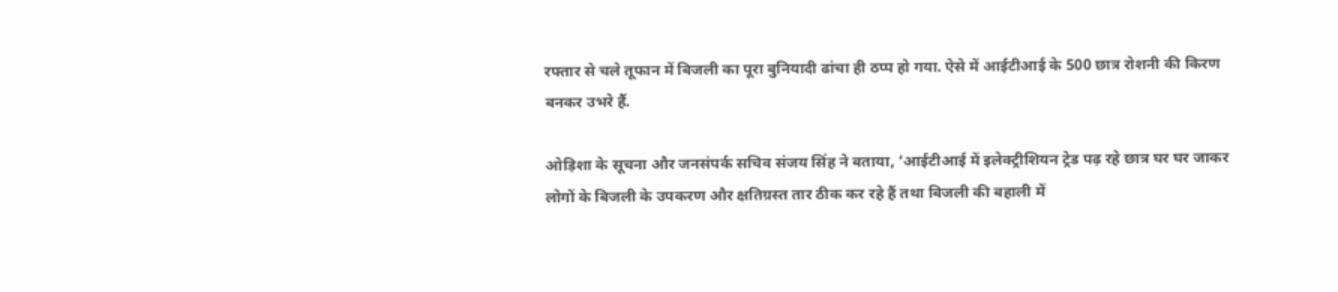रफ्तार से चले तूफान में बिजली का पूरा बुनियादी ढांचा ही ठप्प हो गया. ऐसे में आईटीआई के 500 छात्र रोशनी की किरण बनकर उभरे हैं.

ओड़िशा के सूचना और जनसंपर्क सचिव संजय सिंह ने बताया, ‘आईटीआई में इलेक्ट्रीशियन ट्रेड पढ़ रहे छात्र घर घर जाकर लोगों के बिजली के उपकरण और क्षतिग्रस्त तार ठीक कर रहे हैं तथा बिजली की बहाली में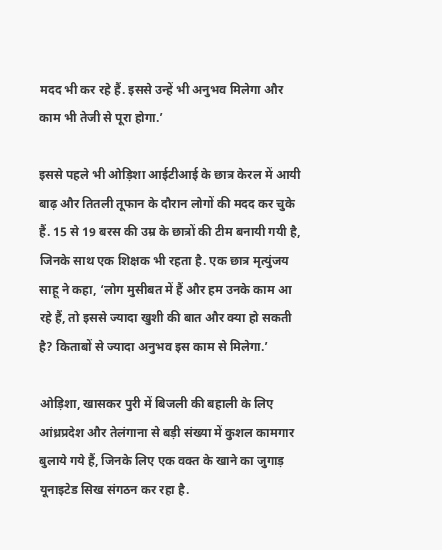मदद भी कर रहे हैं. इससे उन्हें भी अनुभव मिलेगा और काम भी तेजी से पूरा होगा.’

इससे पहले भी ओड़िशा आईटीआई के छात्र केरल में आयी बाढ़ और तितली तूफान के दौरान लोगों की मदद कर चुके हैं. 15 से 19 बरस की उम्र के छात्रों की टीम बनायी गयी है, जिनके साथ एक शिक्षक भी रहता है. एक छात्र मृत्युंजय साहू ने कहा, ‘लोग मुसीबत में हैं और हम उनके काम आ रहे हैं, तो इससे ज्यादा खुशी की बात और क्या हो सकती है? किताबों से ज्यादा अनुभव इस काम से मिलेगा.’

ओड़िशा, खासकर पुरी में बिजली की बहाली के लिए आंध्रप्रदेश और तेलंगाना से बड़ी संख्या में कुशल कामगार बुलाये गये हैं, जिनके लिए एक वक्त के खाने का जुगाड़ यूनाइटेड सिख संगठन कर रहा है.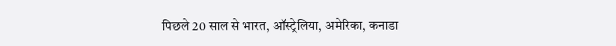पिछले 20 साल से भारत, ऑस्ट्रेलिया, अमेरिका, कनाडा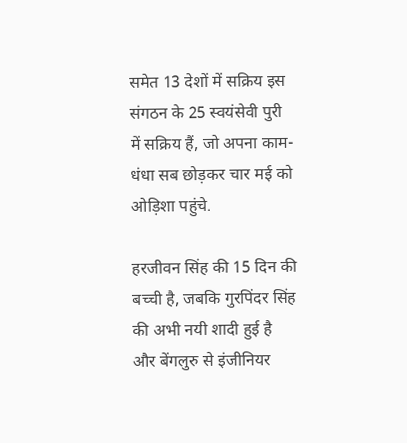समेत 13 देशों में सक्रिय इस संगठन के 25 स्वयंसेवी पुरी में सक्रिय हैं, जो अपना काम-धंधा सब छोड़कर चार मई को ओड़िशा पहुंचे.

हरजीवन सिंह की 15 दिन की बच्ची है, जबकि गुरपिंदर सिंह की अभी नयी शादी हुई है और बेंगलुरु से इंजीनियर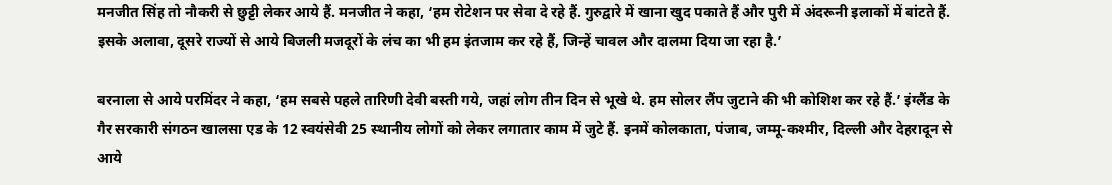मनजीत सिंह तो नौकरी से छुट्टी लेकर आये हैं. मनजीत ने कहा, ‘हम रोटेशन पर सेवा दे रहे हैं. गुरुद्वारे में खाना खुद पकाते हैं और पुरी में अंदरूनी इलाकों में बांटते हैं. इसके अलावा, दूसरे राज्यों से आये बिजली मजदूरों के लंच का भी हम इंतजाम कर रहे हैं, जिन्हें चावल और दालमा दिया जा रहा है.’

बरनाला से आये परमिंदर ने कहा, ‘हम सबसे पहले तारिणी देवी बस्ती गये, जहां लोग तीन दिन से भूखे थे. हम सोलर लैंप जुटाने की भी कोशिश कर रहे हैं.’ इंग्लैंड के गैर सरकारी संगठन खालसा एड के 12 स्वयंसेवी 25 स्थानीय लोगों को लेकर लगातार काम में जुटे हैं. इनमें कोलकाता, पंजाब, जम्मू-कश्मीर, दिल्ली और देहरादून से आये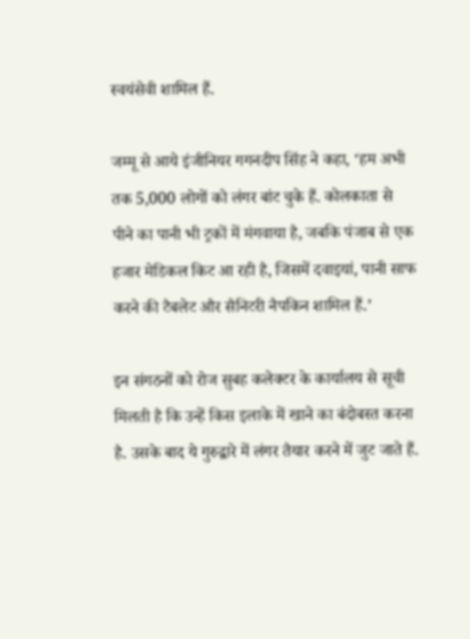स्वयंसेवी शामिल हैं.

जम्मू से आये इंजीनियर गगनदीप सिंह ने कहा, ‘हम अभी तक 5,000 लोगों को लंगर बांट चुके हैं. कोलकाता से पीने का पानी भी ट्रकों में मंगवाया है, जबकि पंजाब से एक हजार मेडिकल किट आ रही है, जिसमें दवाइयां, पानी साफ करने की टैबलेट और सैनिटरी नैपकिन शामिल हैं.’

इन संगठनों को रोज सुबह कलेक्टर के कार्यालय से सूची मिलती है कि उन्हें किस इलाके में खाने का बंदोबस्त करना है. उसके बाद ये गुरुद्वारे में लंगर तैयार करने में जुट जाते हैं.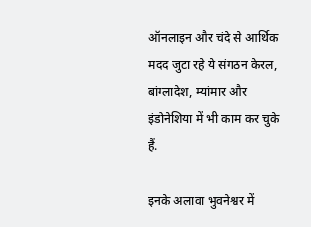ऑनलाइन और चंदे से आर्थिक मदद जुटा रहे ये संगठन केरल, बांग्लादेश, म्यांमार और इंडोनेशिया में भी काम कर चुके हैं.

इनके अलावा भुवनेश्वर में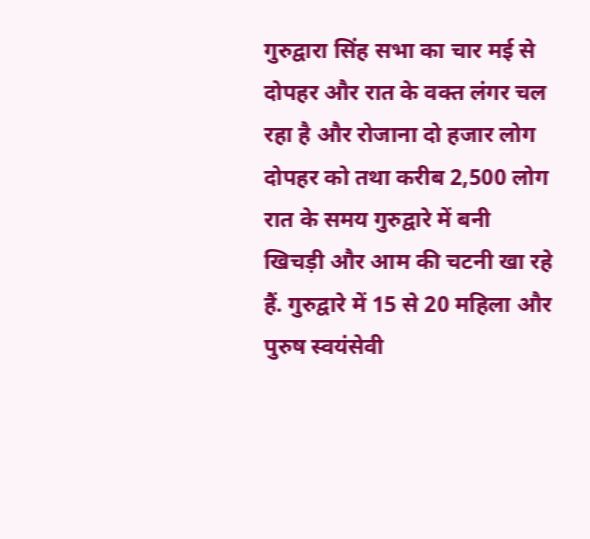गुरुद्वारा सिंह सभा का चार मई से दोपहर और रात के वक्त लंगर चल रहा है और रोजाना दो हजार लोग दोपहर को तथा करीब 2,500 लोग रात के समय गुरुद्वारे में बनी खिचड़ी और आम की चटनी खा रहे हैं. गुरुद्वारे में 15 से 20 महिला और पुरुष स्वयंसेवी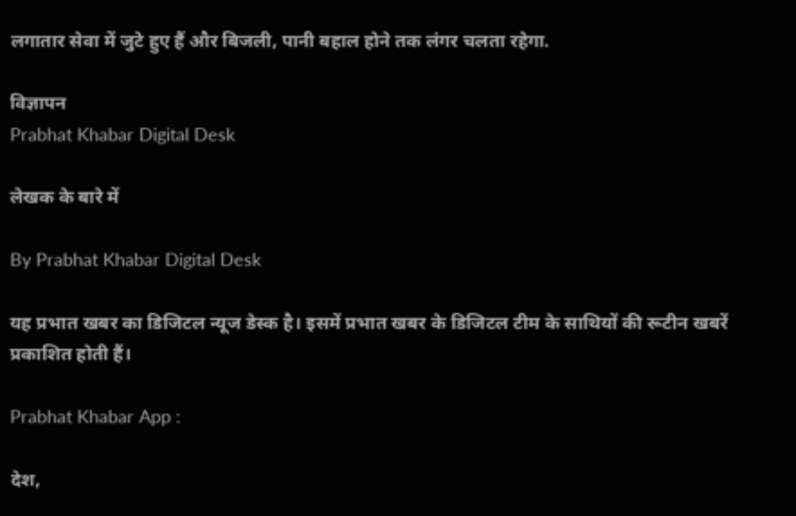लगातार सेवा में जुटे हुए हैं और बिजली, पानी बहाल होने तक लंगर चलता रहेगा.

विज्ञापन
Prabhat Khabar Digital Desk

लेखक के बारे में

By Prabhat Khabar Digital Desk

यह प्रभात खबर का डिजिटल न्यूज डेस्क है। इसमें प्रभात खबर के डिजिटल टीम के साथियों की रूटीन खबरें प्रकाशित होती हैं।

Prabhat Khabar App :

देश,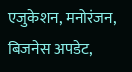एजुकेशन, मनोरंजन, बिजनेस अपडेट,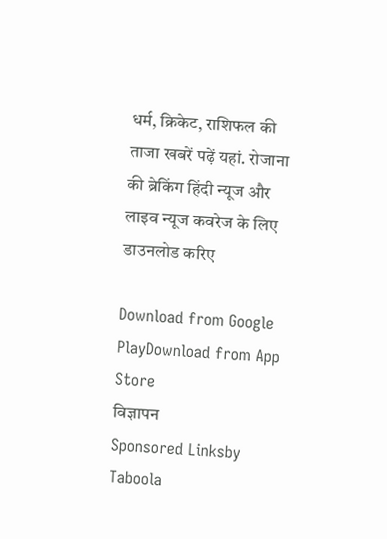धर्म, क्रिकेट, राशिफल की ताजा खबरें पढ़ें यहां. रोजाना की ब्रेकिंग हिंदी न्यूज और लाइव न्यूज कवरेज के लिए डाउनलोड करिए

Download from Google PlayDownload from App Store
विज्ञापन
Sponsored Linksby Taboola